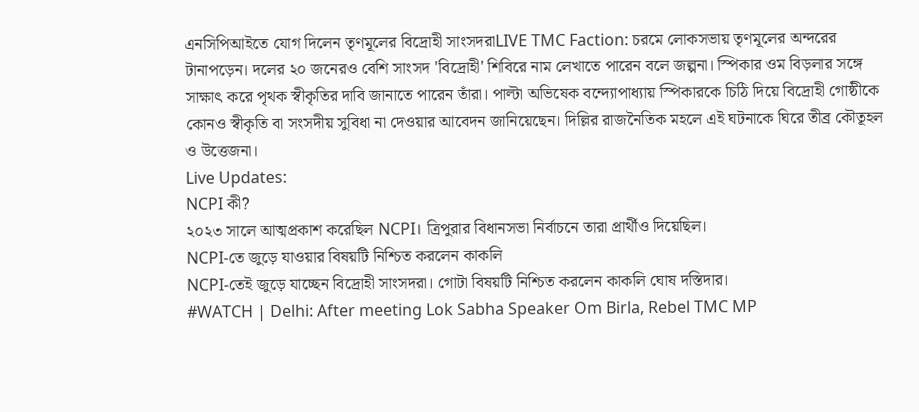এনসিপিআইতে যোগ দিলেন তৃণমূলের বিদ্রোহী সাংসদরাLIVE TMC Faction: চরমে লোকসভায় তৃণমূলের অন্দরের টানাপড়েন। দলের ২০ জনেরও বেশি সাংসদ 'বিদ্রোহী' শিবিরে নাম লেখাতে পারেন বলে জল্পনা। স্পিকার ওম বিড়লার সঙ্গে সাক্ষাৎ করে পৃথক স্বীকৃতির দাবি জানাতে পারেন তাঁরা। পাল্টা অভিষেক বন্দ্যোপাধ্যায় স্পিকারকে চিঠি দিয়ে বিদ্রোহী গোষ্ঠীকে কোনও স্বীকৃতি বা সংসদীয় সুবিধা না দেওয়ার আবেদন জানিয়েছেন। দিল্লির রাজনৈতিক মহলে এই ঘটনাকে ঘিরে তীব্র কৌতূহল ও উত্তেজনা।
Live Updates:
NCPI কী?
২০২৩ সালে আত্মপ্রকাশ করেছিল NCPI। ত্রিপুরার বিধানসভা নির্বাচনে তারা প্রার্থীও দিয়েছিল।
NCPI-তে জুড়ে যাওয়ার বিষয়টি নিশ্চিত করলেন কাকলি
NCPI-তেই জুড়ে যাচ্ছেন বিদ্রোহী সাংসদরা। গোটা বিষয়টি নিশ্চিত করলেন কাকলি ঘোষ দস্তিদার।
#WATCH | Delhi: After meeting Lok Sabha Speaker Om Birla, Rebel TMC MP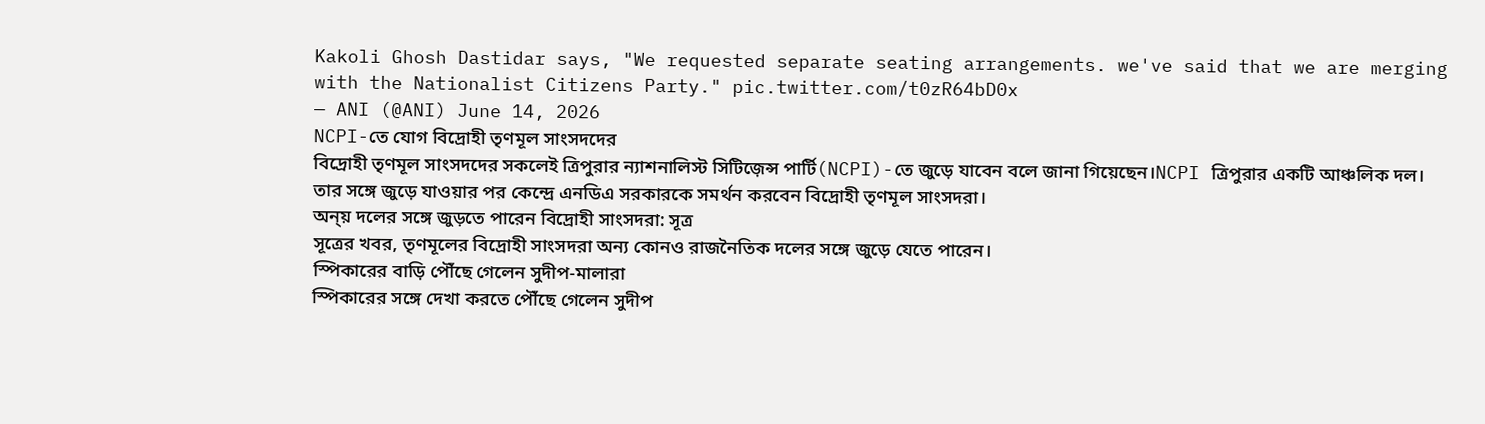Kakoli Ghosh Dastidar says, "We requested separate seating arrangements. we've said that we are merging with the Nationalist Citizens Party." pic.twitter.com/t0zR64bD0x
— ANI (@ANI) June 14, 2026
NCPI-তে যোগ বিদ্রোহী তৃণমূল সাংসদদের
বিদ্রোহী তৃণমূল সাংসদদের সকলেই ত্রিপুরার ন্যাশনালিস্ট সিটিজ়েন্স পার্টি(NCPI)-তে জুড়ে যাবেন বলে জানা গিয়েছেন।NCPI ত্রিপুরার একটি আঞ্চলিক দল। তার সঙ্গে জুড়ে যাওয়ার পর কেন্দ্রে এনডিএ সরকারকে সমর্থন করবেন বিদ্রোহী তৃণমূল সাংসদরা।
অন্য় দলের সঙ্গে জুড়তে পারেন বিদ্রোহী সাংসদরা: সূত্র
সূত্রের খবর, তৃণমূলের বিদ্রোহী সাংসদরা অন্য কোনও রাজনৈতিক দলের সঙ্গে জুড়ে যেতে পারেন।
স্পিকারের বাড়ি পৌঁছে গেলেন সুদীপ-মালারা
স্পিকারের সঙ্গে দেখা করতে পৌঁছে গেলেন সুদীপ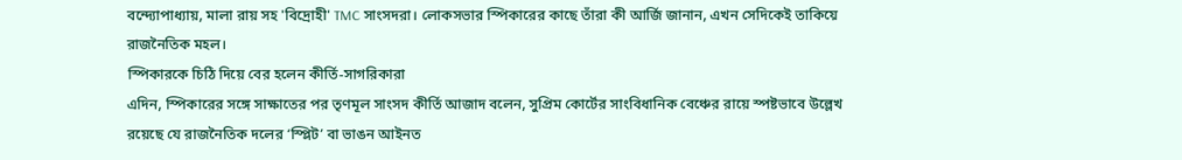বন্দ্যোপাধ্যায়, মালা রায় সহ 'বিদ্রোহী' TMC সাংসদরা। লোকসভার স্পিকারের কাছে তাঁরা কী আর্জি জানান, এখন সেদিকেই তাকিয়ে রাজনৈতিক মহল।
স্পিকারকে চিঠি দিয়ে বের হলেন কীর্তি-সাগরিকারা
এদিন, স্পিকারের সঙ্গে সাক্ষাতের পর তৃণমূল সাংসদ কীর্তি আজাদ বলেন, সুপ্রিম কোর্টের সাংবিধানিক বেঞ্চের রায়ে স্পষ্টভাবে উল্লেখ রয়েছে যে রাজনৈতিক দলের ‘স্প্লিট’ বা ভাঙন আইনত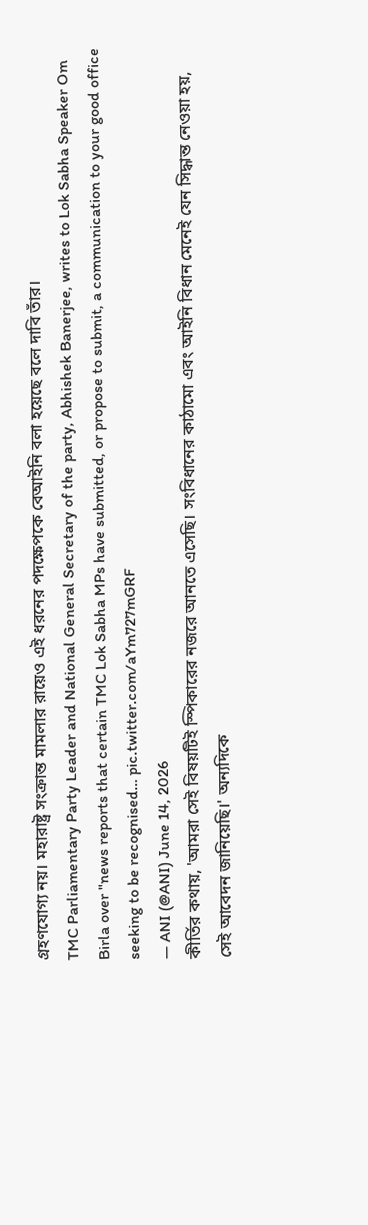গ্রহণযোগ্য নয়। মহারাষ্ট্র সংক্রান্ত মামলার রায়েও এই ধরনের পদক্ষেপকে বেআইনি বলা হয়েছে বলে দাবি তাঁর।
TMC Parliamentary Party Leader and National General Secretary of the party, Abhishek Banerjee, writes to Lok Sabha Speaker Om Birla over "news reports that certain TMC Lok Sabha MPs have submitted, or propose to submit, a communication to your good office seeking to be recognised… pic.twitter.com/aYm727mGRF
— ANI (@ANI) June 14, 2026
কীর্তির কথায়, 'আমরা সেই বিষয়টিই স্পিকারের নজরে আনতে এসেছি। সংবিধানের কাঠামো এবং আইনি বিধান মেনেই যেন সিদ্ধান্ত নেওয়া হয়, সেই আবেদন জানিয়েছি।' অন্যদিকে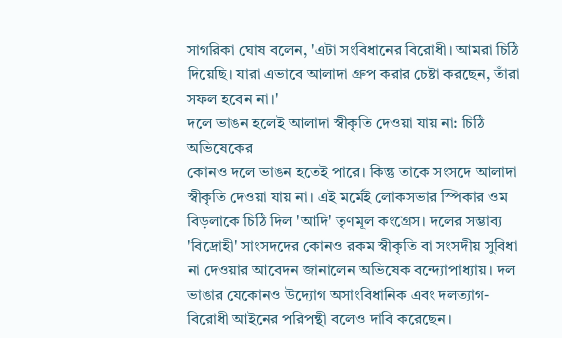সাগরিকা ঘোষ বলেন, 'এটা সংবিধানের বিরোধী। আমরা চিঠি দিয়েছি। যারা এভাবে আলাদা গ্রুপ করার চেষ্টা করছেন, তাঁরা সফল হবেন না।'
দলে ভাঙন হলেই আলাদা স্বীকৃতি দেওয়া যায় না: চিঠি অভিষেকের
কোনও দলে ভাঙন হতেই পারে। কিন্তু তাকে সংসদে আলাদা স্বীকৃতি দেওয়া যায় না। এই মর্মেই লোকসভার স্পিকার ওম বিড়লাকে চিঠি দিল 'আদি' তৃণমূল কংগ্রেস। দলের সম্ভাব্য 'বিদ্রোহী' সাংসদদের কোনও রকম স্বীকৃতি বা সংসদীয় সুবিধা না দেওয়ার আবেদন জানালেন অভিষেক বন্দ্যোপাধ্যায়। দল ভাঙার যেকোনও উদ্যোগ অসাংবিধানিক এবং দলত্যাগ-বিরোধী আইনের পরিপন্থী বলেও দাবি করেছেন।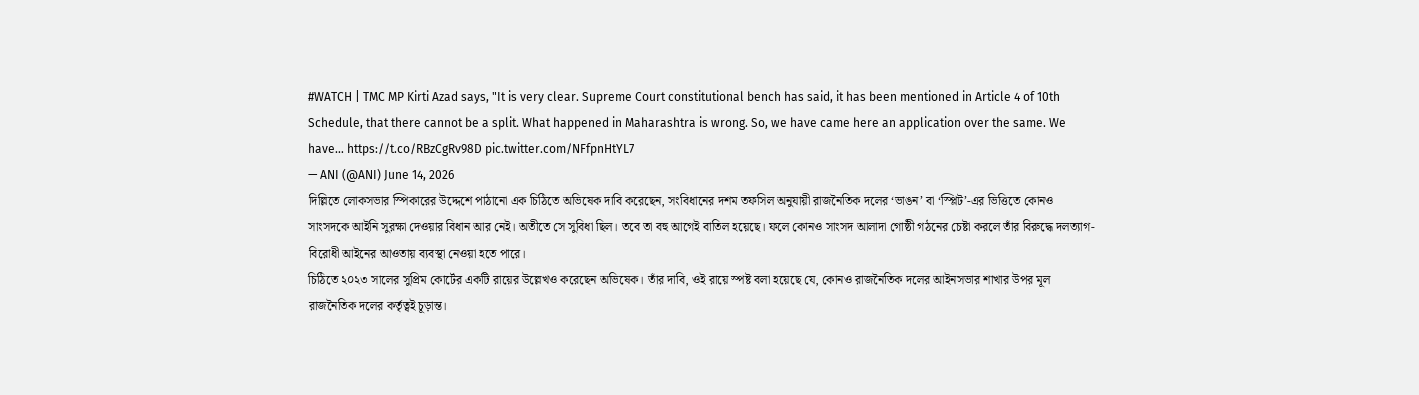#WATCH | TMC MP Kirti Azad says, "It is very clear. Supreme Court constitutional bench has said, it has been mentioned in Article 4 of 10th Schedule, that there cannot be a split. What happened in Maharashtra is wrong. So, we have came here an application over the same. We have… https://t.co/RBzCgRv98D pic.twitter.com/NFfpnHtYL7
— ANI (@ANI) June 14, 2026
দিল্লিতে লোকসভার স্পিকারের উদ্দেশে পাঠানো এক চিঠিতে অভিষেক দাবি করেছেন, সংবিধানের দশম তফসিল অনুযায়ী রাজনৈতিক দলের ‘ভাঙন’ বা ‘স্প্লিট’-এর ভিত্তিতে কোনও সাংসদকে আইনি সুরক্ষা দেওয়ার বিধান আর নেই। অতীতে সে সুবিধা ছিল। তবে তা বহু আগেই বাতিল হয়েছে। ফলে কোনও সাংসদ আলাদা গোষ্ঠী গঠনের চেষ্টা করলে তাঁর বিরুদ্ধে দলত্যাগ-বিরোধী আইনের আওতায় ব্যবস্থা নেওয়া হতে পারে।
চিঠিতে ২০২৩ সালের সুপ্রিম কোর্টের একটি রায়ের উল্লেখও করেছেন অভিষেক। তাঁর দাবি, ওই রায়ে স্পষ্ট বলা হয়েছে যে, কোনও রাজনৈতিক দলের আইনসভার শাখার উপর মূল রাজনৈতিক দলের কর্তৃত্বই চূড়ান্ত।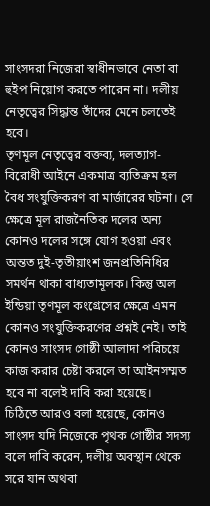সাংসদরা নিজেরা স্বাধীনভাবে নেতা বা হুইপ নিয়োগ করতে পারেন না। দলীয় নেতৃত্বের সিদ্ধান্ত তাঁদের মেনে চলতেই হবে।
তৃণমূল নেতৃত্বের বক্তব্য, দলত্যাগ-বিরোধী আইনে একমাত্র ব্যতিক্রম হল বৈধ সংযুক্তিকরণ বা মার্জারের ঘটনা। সে ক্ষেত্রে মূল রাজনৈতিক দলের অন্য কোনও দলের সঙ্গে যোগ হওয়া এবং অন্তত দুই-তৃতীয়াংশ জনপ্রতিনিধির সমর্থন থাকা বাধ্যতামূলক। কিন্তু অল ইন্ডিয়া তৃণমূল কংগ্রেসের ক্ষেত্রে এমন কোনও সংযুক্তিকরণের প্রশ্নই নেই। তাই কোনও সাংসদ গোষ্ঠী আলাদা পরিচয়ে কাজ করার চেষ্টা করলে তা আইনসম্মত হবে না বলেই দাবি করা হয়েছে।
চিঠিতে আরও বলা হয়েছে, কোনও সাংসদ যদি নিজেকে পৃথক গোষ্ঠীর সদস্য বলে দাবি করেন, দলীয় অবস্থান থেকে সরে যান অথবা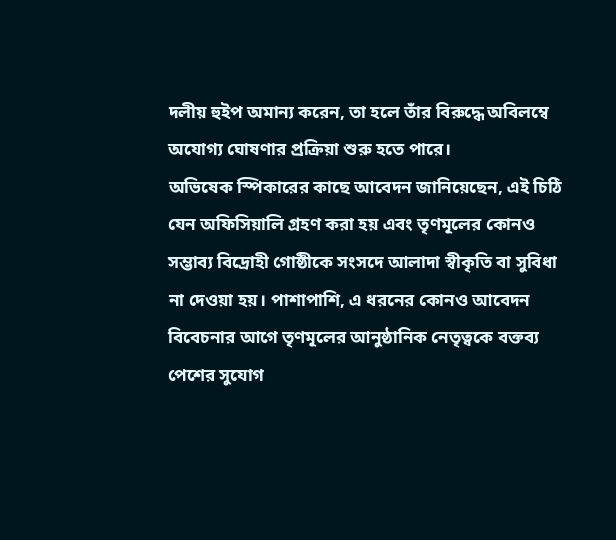দলীয় হুইপ অমান্য করেন, তা হলে তাঁর বিরুদ্ধে অবিলম্বে অযোগ্য ঘোষণার প্রক্রিয়া শুরু হতে পারে।
অভিষেক স্পিকারের কাছে আবেদন জানিয়েছেন, এই চিঠি যেন অফিসিয়ালি গ্রহণ করা হয় এবং তৃণমূলের কোনও সম্ভাব্য বিদ্রোহী গোষ্ঠীকে সংসদে আলাদা স্বীকৃতি বা সুবিধা না দেওয়া হয়। পাশাপাশি, এ ধরনের কোনও আবেদন বিবেচনার আগে তৃণমূলের আনুষ্ঠানিক নেতৃত্বকে বক্তব্য পেশের সুযোগ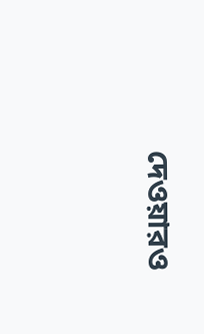দেওয়ারও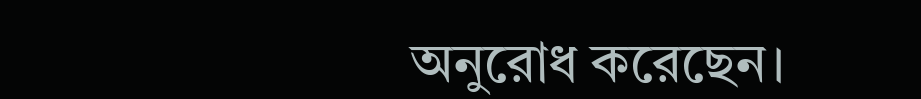অনুরোধ করেছেন।